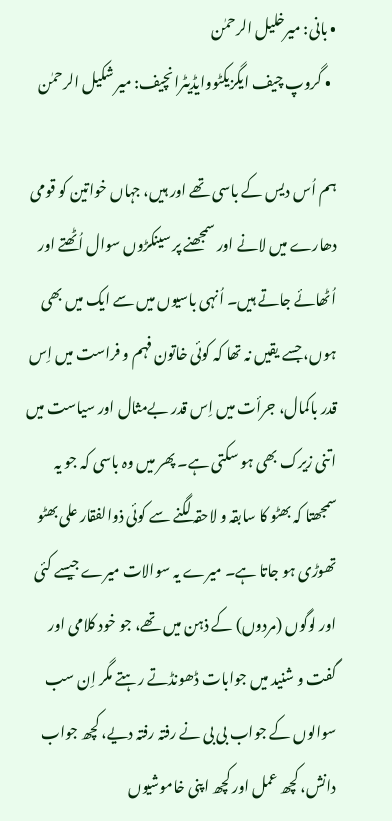• بانی: میرخلیل الرحمٰن
  • گروپ چیف ایگزیکٹووایڈیٹرانچیف: میر شکیل الرحمٰن

ہم اُس دیس کے باسی تھے اور ہیں، جہاں خواتین کو قومی دھارے میں لانے اور سمجھنے پر سینکڑوں سوال اُٹھتے اور اُٹھائے جاتے ہیں۔ اُنہی باسیوں میں سے ایک میں بھی ہوں، جسے یقیں نہ تھا کہ کوئی خاتون فہم و فراست میں اِس قدر باکمال، جرأت میں اِس قدر بےمثال اور سیاست میں اتنی زیرک بھی ہو سکتی ہے۔ پھر میں وہ باسی کہ جو یہ سمجھتا کہ بھٹو کا سابقہ و لاحقہ لگنے سے کوئی ذوالفقار علی بھٹو تھوڑی ہو جاتا ہے۔ میرے یہ سوالات میرے جیسے کئی اور لوگوں (مردوں) کے ذہن میں تھے، جو خود کلامی اور گفت و شنید میں جوابات ڈھونڈتے رہتے مگر اِن سب سوالوں کے جواب بی بی نے رفتہ رفتہ دیے، کچھ جواب دانش، کچھ عمل اور کچھ اپنی خاموشیوں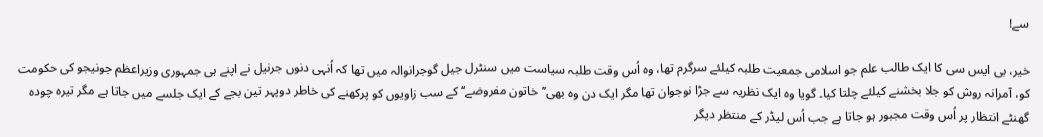سے!

خیر، بی ایس سی کا ایک طالب علم جو اسلامی جمعیت طلبہ کیلئے سرگرم تھا، وہ اُس وقت طلبہ سیاست میں سنٹرل جیل گوجرانوالہ میں تھا کہ اُنہی دنوں جرنیل نے اپنے ہی جمہوری وزیراعظم جونیجو کی حکومت کو، آمرانہ روش کو جلا بخشنے کیلئے چلتا کیا۔ گویا وہ ایک نظریہ سے جڑا نوجوان تھا مگر ایک دن وہ بھی’’خاتون مفروضے‘‘ کے سب زاویوں کو پرکھنے کی خاطر دوپہر تین بجے کے ایک جلسے میں جاتا ہے مگر تیرہ چودہ گھنٹے انتظار پر اُس وقت مجبور ہو جاتا ہے جب اُس لیڈر کے منتظر دیگر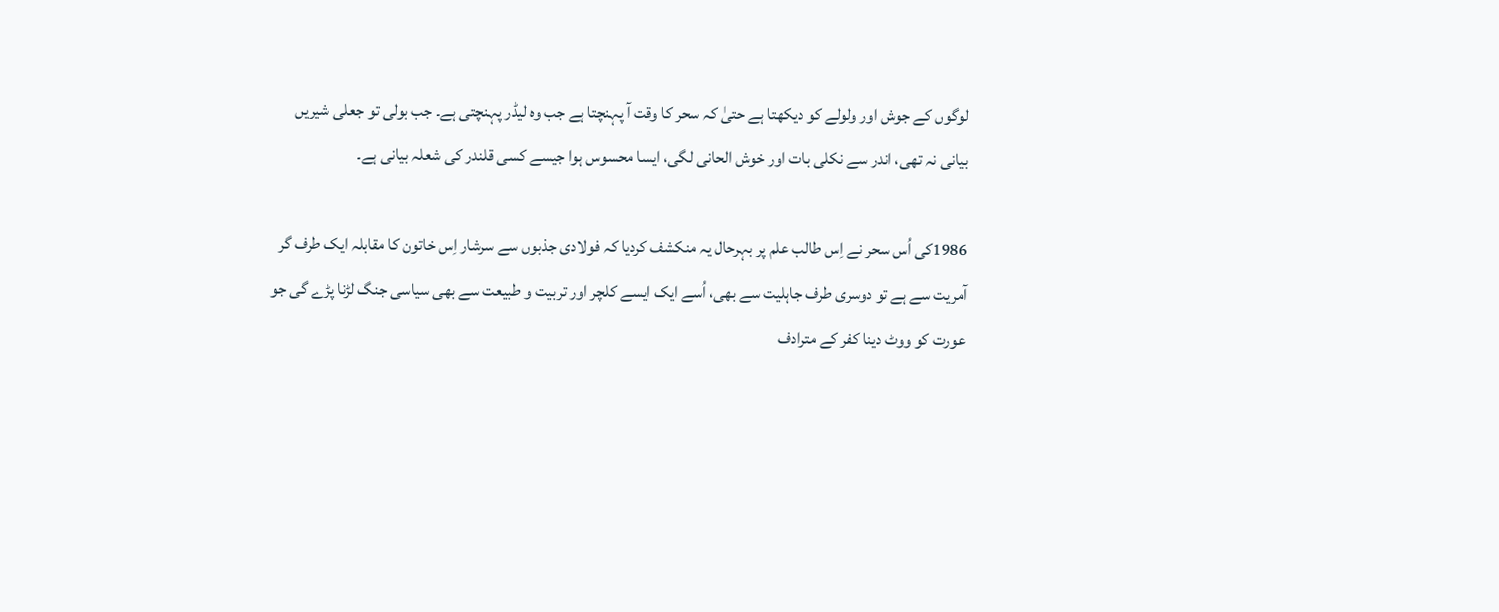لوگوں کے جوش اور ولولے کو دیکھتا ہے حتیٰ کہ سحر کا وقت آ پہنچتا ہے جب وہ لیڈر پہنچتی ہے۔ جب بولی تو جعلی شیریں بیانی نہ تھی، اندر سے نکلی بات اور خوش الحانی لگی، ایسا محسوس ہوا جیسے کسی قلندر کی شعلہ بیانی ہے۔

1986کی اُس سحر نے اِس طالب علم پر بہرحال یہ منکشف کردیا کہ فولادی جذبوں سے سرشار اِس خاتون کا مقابلہ ایک طرف گر آمریت سے ہے تو دوسری طرف جاہلیت سے بھی، اُسے ایک ایسے کلچر اور تربیت و طبیعت سے بھی سیاسی جنگ لڑنا پڑے گی جو عورت کو ووٹ دینا کفر کے مترادف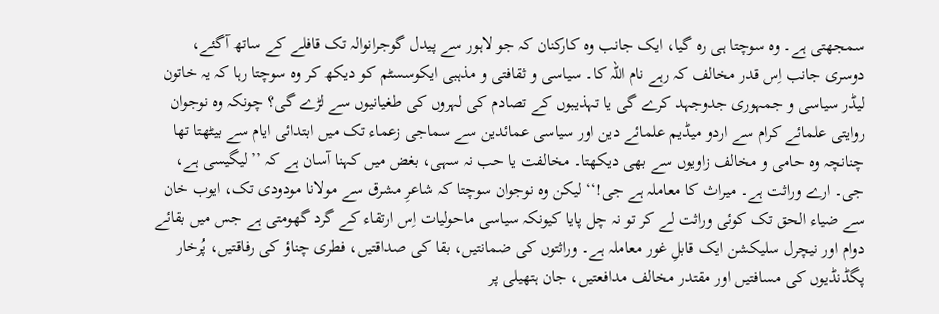سمجھتی ہے۔ وہ سوچتا ہی رہ گیا، ایک جانب وہ کارکنان کہ جو لاہور سے پیدل گوجرانوالہ تک قافلے کے ساتھ آگئے، دوسری جانب اِس قدر مخالف کہ رہے نام اللہ کا۔ سیاسی و ثقافتی و مذہبی ایکوسسٹم کو دیکھ کر وہ سوچتا رہا کہ یہ خاتون لیڈر سیاسی و جمہوری جدوجہد کرے گی یا تہذیبوں کے تصادم کی لہروں کی طغیانیوں سے لڑے گی؟ چونکہ وہ نوجوان روایتی علمائے کرام سے اردو میڈیم علمائے دین اور سیاسی عمائدین سے سماجی زعماء تک میں ابتدائی ایام سے بیٹھتا تھا چنانچہ وہ حامی و مخالف زاویوں سے بھی دیکھتا۔ مخالفت یا حب نہ سہی، بغض میں کہنا آسان ہے کہ ’’لیگیسی ہے، جی۔ ارے وراثت ہے۔ میراث کا معاملہ ہے جی!‘‘ لیکن وہ نوجوان سوچتا کہ شاعرِ مشرق سے مولانا مودودی تک، ایوب خان سے ضیاء الحق تک کوئی وراثت لے کر تو نہ چل پایا کیونکہ سیاسی ماحولیات اِس ارتقاء کے گرد گھومتی ہے جس میں بقائے دوام اور نیچرل سلیکشن ایک قابلِ غور معاملہ ہے۔ وراثتوں کی ضمانتیں، بقا کی صداقتیں، فطری چناؤ کی رفاقتیں، پُرخار پگڈنڈیوں کی مسافتیں اور مقتدر مخالف مدافعتیں، جان ہتھیلی پر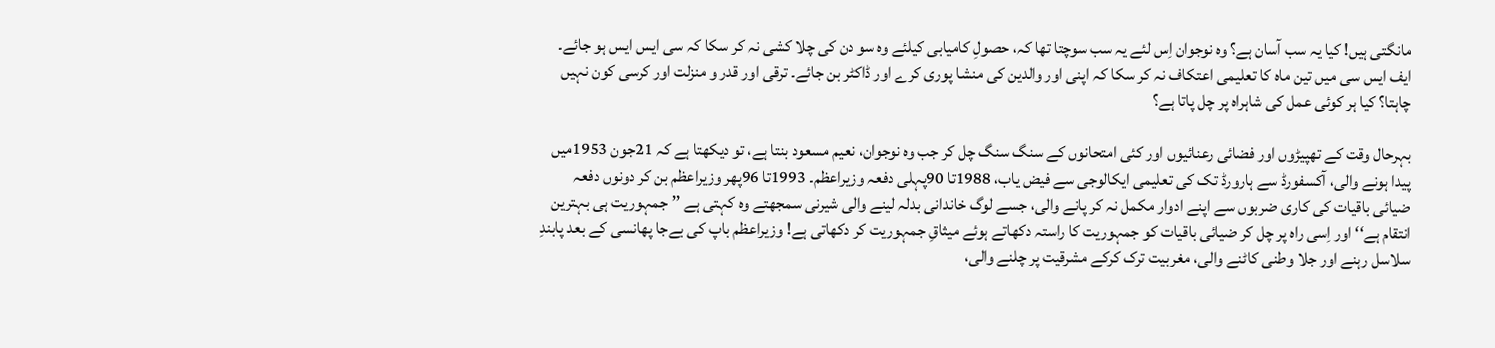مانگتی ہیں! کیا یہ سب آسان ہے؟ وہ نوجوان اِس لئے یہ سب سوچتا تھا کہ، حصولِ کامیابی کیلئے وہ سو دن کی چلا کشی نہ کر سکا کہ سی ایس ایس ہو جائے۔ ایف ایس سی میں تین ماہ کا تعلیمی اعتکاف نہ کر سکا کہ اپنی اور والدین کی منشا پوری کرے اور ڈاکٹر بن جائے۔ ترقی اور قدر و منزلت اور کرسی کون نہیں چاہتا؟ کیا ہر کوئی عمل کی شاہراہ پر چل پاتا ہے؟

بہرحال وقت کے تھپیڑوں اور فضائی رعنائیوں اور کئی امتحانوں کے سنگ سنگ چل کر جب وہ نوجوان، نعیم مسعود بنتا ہے، تو دیکھتا ہے کہ 21جون 1953میں پیدا ہونے والی، آکسفورڈ سے ہارورڈ تک کی تعلیمی ایکالوجی سے فیض یاب، 1988تا 90پہلی دفعہ وزیراعظم۔ 1993تا 96پھر وزیراعظم بن کر دونوں دفعہ ضیائی باقیات کی کاری ضربوں سے اپنے ادوار مکمل نہ کر پانے والی، جسے لوگ خاندانی بدلہ لینے والی شیرنی سمجھتے وہ کہتی ہے ’’جمہوریت ہی بہترین انتقام ہے‘‘ اور اِسی راہ پر چل کر ضیائی باقیات کو جمہوریت کا راستہ دکھاتے ہوئے میثاقِ جمہوریت کر دکھاتی ہے! وزیراعظم باپ کی بےجا پھانسی کے بعد پابندِ سلاسل رہنے اور جلا وطنی کاٹنے والی، مغربیت ترک کرکے مشرقیت پر چلنے والی،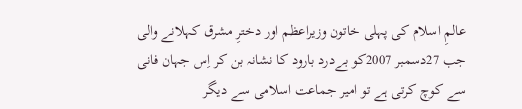عالمِ اسلام کی پہلی خاتون وزیراعظم اور دخترِ مشرق کہلانے والی جب 27دسمبر 2007کو بےدرد بارود کا نشانہ بن کر اِس جہان فانی سے کوچ کرتی ہے تو امیر جماعت اسلامی سے دیگر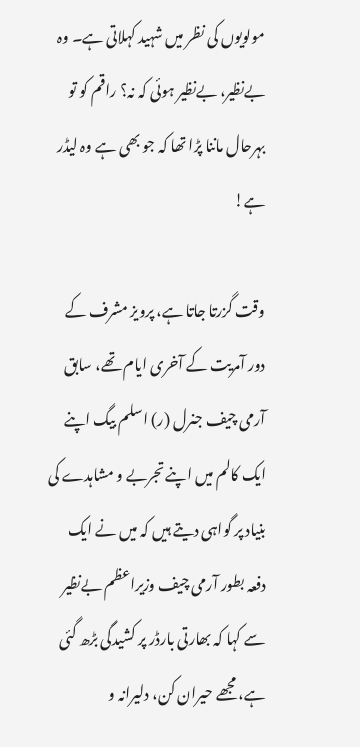مولویوں کی نظر میں شہید کہلاتی ہے۔ وہ بےنظیر، بےنظیر ہوئی کہ نہ؟ راقم کو تو بہرحال ماننا پڑا تھا کہ جو بھی ہے وہ لیڈر ہے!

وقت گزرتا جاتا ہے، پرویز مشرف کے دور آمریت کے آخری ایام تھے، سابق آرمی چیف جنرل (ر) اسلم بیگ اپنے ایک کالم میں اپنے تجربے و مشاہدے کی بنیاد پر گواہی دیتے ہیں کہ میں نے ایک دفعہ بطور آرمی چیف وزیراعظم بےنظیر سے کہا کہ بھارتی بارڈر پر کشیدگی بڑھ گئی ہے، مجھے حیران کن، دلیرانہ و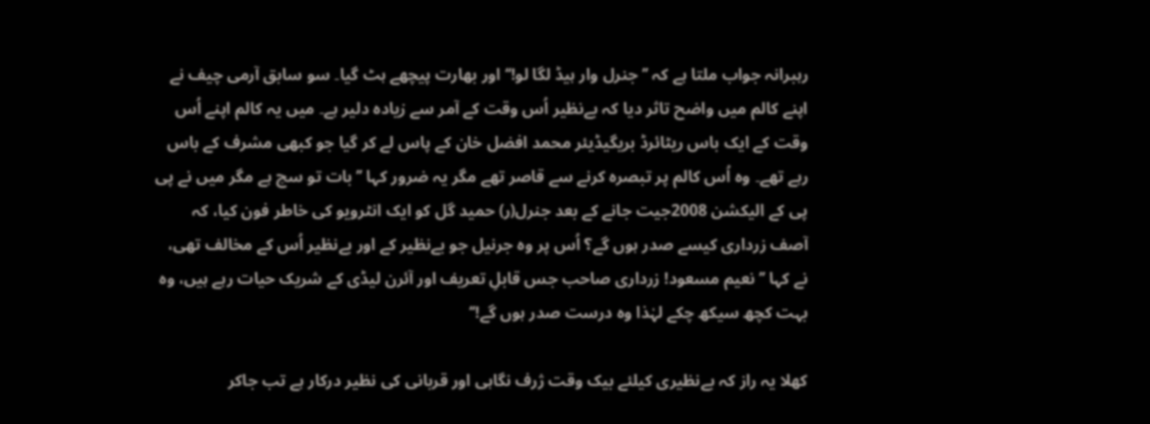رہبرانہ جواب ملتا ہے کہ ’’جنرل وار ہیڈ لگا لو!‘‘ اور بھارت پیچھے ہٹ گیا۔ سو سابق آرمی چیف نے اپنے کالم میں واضح تاثر دیا کہ بےنظیر اُس وقت کے آمر سے زیادہ دلیر ہے۔ میں یہ کالم اپنے اُس وقت کے ایک باس ریٹائرڈ بریگیڈیئر محمد افضل خان کے پاس لے کر گیا جو کبھی مشرف کے باس رہے تھے۔ وہ اُس کالم پر تبصرہ کرنے سے قاصر تھے مگر یہ ضرور کہا ’’بات تو سچ ہے مگر میں نے پی پی کے الیکشن 2008جیت جانے کے بعد جنرل(ر) حمید گل کو ایک انٹرویو کی خاطر فون کیا، کہ آصف زرداری کیسے صدر ہوں گے؟ اُس پر وہ جرنیل جو بےنظیر کے اور بےنظیر اُس کے مخالف تھی، نے کہا ’’نعیم مسعود! زرداری صاحب جس قابلِ تعریف اور آئرن لیڈی کے شریک حیات رہے ہیں، وہ بہت کچھ سیکھ چکے لہٰذا وہ درست صدر ہوں گے!‘‘

کھلا یہ راز کہ بےنظیری کیلئے بیک وقت ژرف نگاہی اور قربانی کی نظیر درکار ہے تب جاکر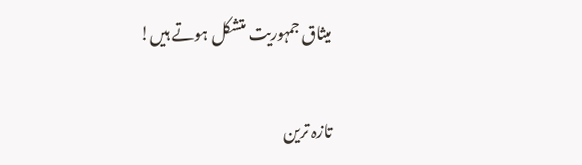میثاق جمہوریت متشکل ہوتے ہیں!

تازہ ترین